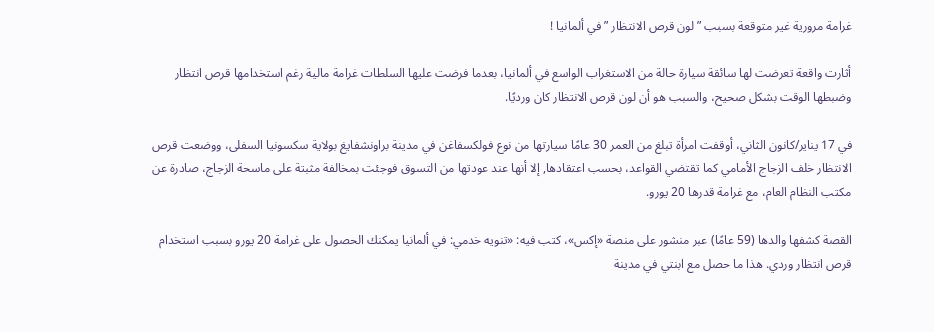غرامة مرورية غير متوقعة بسبب ” لون قرص الانتظار ” في ألمانيا !

أثارت واقعة تعرضت لها سائقة سيارة حالة من الاستغراب الواسع في ألمانيا، بعدما فرضت عليها السلطات غرامة مالية رغم استخدامها قرص انتظار وضبطها الوقت بشكل صحيح، والسبب هو أن لون قرص الانتظار كان ورديًا.

في 17 يناير/كانون الثاني، أوقفت امرأة تبلغ من العمر 30 عامًا سيارتها من نوع فولكسفاغن في مدينة براونشفايغ بولاية سكسونيا السفلى، ووضعت قرص الانتظار خلف الزجاج الأمامي كما تقتضي القواعد، بحسب اعتقادها, إلا أنها عند عودتها من التسوق فوجئت بمخالفة مثبتة على ماسحة الزجاج، صادرة عن مكتب النظام العام، مع غرامة قدرها 20 يورو.

القصة كشفها والدها (59 عامًا) عبر منشور على منصة «إكس»، كتب فيه: «تنويه خدمي: في ألمانيا يمكنك الحصول على غرامة 20 يورو بسبب استخدام قرص انتظار وردي. هذا ما حصل مع ابنتي في مدينة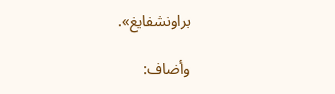براونشفايغ».

وأضاف: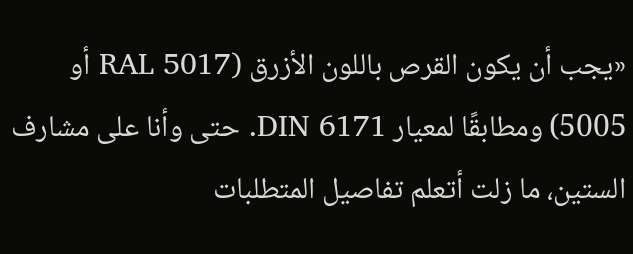«يجب أن يكون القرص باللون الأزرق (RAL 5017 أو 5005) ومطابقًا لمعيار DIN 6171. حتى وأنا على مشارف الستين، ما زلت أتعلم تفاصيل المتطلبات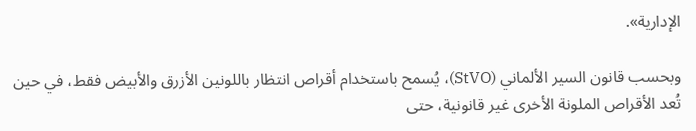الإدارية».

وبحسب قانون السير الألماني (StVO)، يُسمح باستخدام أقراص انتظار باللونين الأزرق والأبيض فقط، في حين تُعد الأقراص الملونة الأخرى غير قانونية، حتى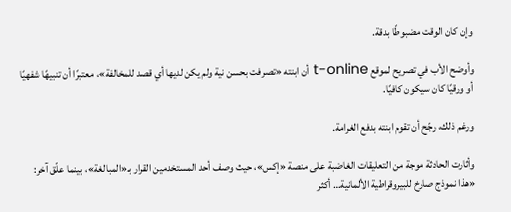وإن كان الوقت مضبوطًا بدقة.

وأوضح الأب في تصريح لموقع t-online أن ابنته «تصرفت بحسن نية ولم يكن لديها أي قصد للمخالفة»، معتبرًا أن تنبيهًا شفهيًا أو ورقيًا كان سيكون كافيًا.

ورغم ذلك، رجّح أن تقوم ابنته بدفع الغرامة.

وأثارت الحادثة موجة من التعليقات الغاضبة على منصة «إكس»، حيث وصف أحد المستخدمين القرار بـ«المبالغة»، بينما علّق آخر: «هذا نموذج صارخ للبيروقراطية الألمانية… أكثر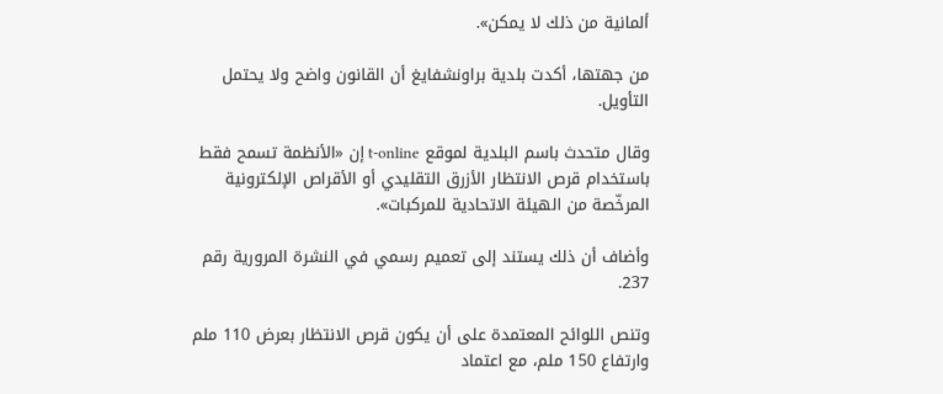ألمانية من ذلك لا يمكن».

من جهتها، أكدت بلدية براونشفايغ أن القانون واضح ولا يحتمل التأويل.

وقال متحدث باسم البلدية لموقع t-online إن «الأنظمة تسمح فقط باستخدام قرص الانتظار الأزرق التقليدي أو الأقراص الإلكترونية المرخّصة من الهيئة الاتحادية للمركبات».

وأضاف أن ذلك يستند إلى تعميم رسمي في النشرة المرورية رقم 237.

وتنص اللوائح المعتمدة على أن يكون قرص الانتظار بعرض 110 ملم وارتفاع 150 ملم، مع اعتماد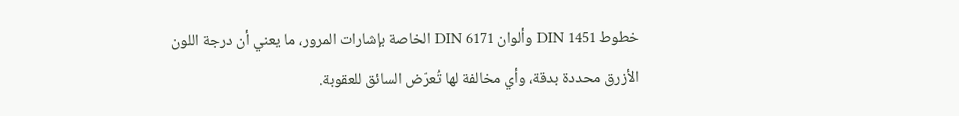خطوط DIN 1451 وألوان DIN 6171 الخاصة بإشارات المرور، ما يعني أن درجة اللون الأزرق محددة بدقة، وأي مخالفة لها تُعرّض السائق للعقوبة.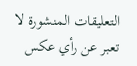التعليقات المنشورة لا تعبر عن رأي عكس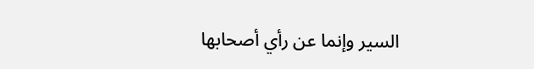السير وإنما عن رأي أصحابها